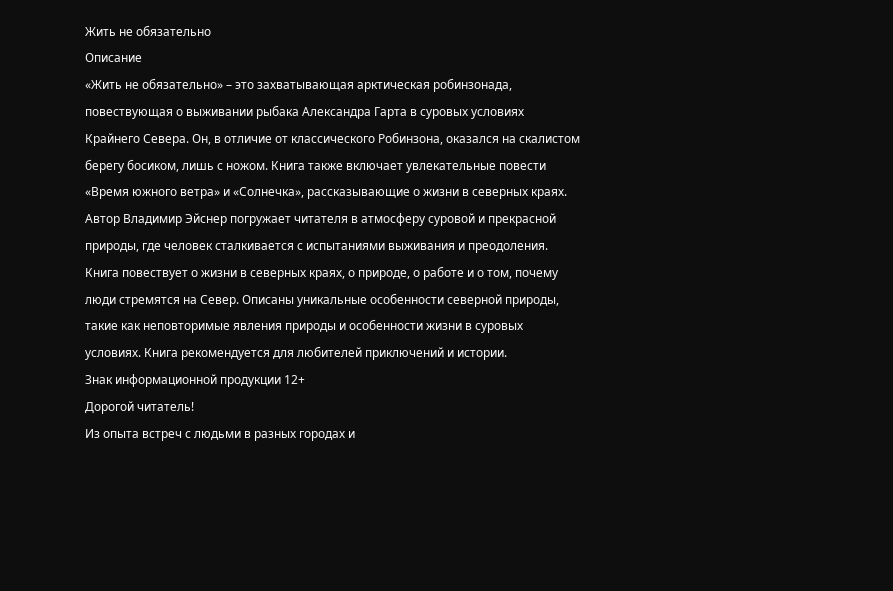Жить не обязательно
Описание
«Жить не обязательно» – это захватывающая арктическая робинзонада, повествующая о выживании рыбака Александра Гарта в суровых условиях Крайнего Севера. Он, в отличие от классического Робинзона, оказался на скалистом берегу босиком, лишь с ножом. Книга также включает увлекательные повести «Время южного ветра» и «Солнечка», рассказывающие о жизни в северных краях. Автор Владимир Эйснер погружает читателя в атмосферу суровой и прекрасной природы, где человек сталкивается с испытаниями выживания и преодоления. Книга повествует о жизни в северных краях, о природе, о работе и о том, почему люди стремятся на Север. Описаны уникальные особенности северной природы, такие как неповторимые явления природы и особенности жизни в суровых условиях. Книга рекомендуется для любителей приключений и истории.
Знак информационной продукции 12+
Дорогой читатель!
Из опыта встреч с людьми в разных городах и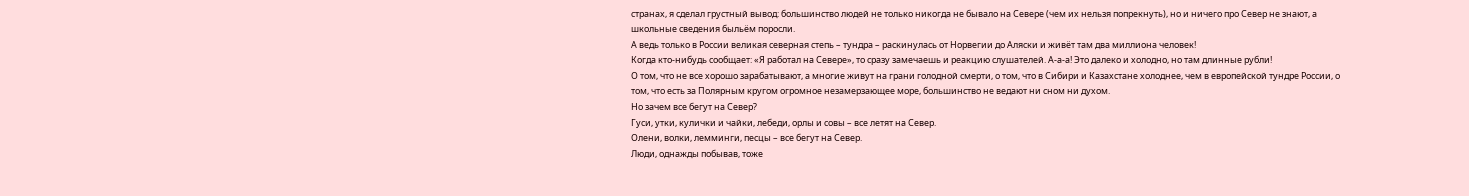странах, я сделал грустный вывод: большинство людей не только никогда не бывало на Севере (чем их нельзя попрекнуть), но и ничего про Север не знают, а школьные сведения быльём поросли.
А ведь только в России великая северная степь – тундра – раскинулась от Норвегии до Аляски и живёт там два миллиона человек!
Когда кто-нибудь сообщает: «Я работал на Севере», то сразу замечаешь и реакцию слушателей. А-а-а! Это далеко и холодно, но там длинные рубли!
О том, что не все хорошо зарабатывают, а многие живут на грани голодной смерти, о том, что в Сибири и Казахстане холоднее, чем в европейской тундре России, о том, что есть за Полярным кругом огромное незамерзающее море, большинство не ведают ни сном ни духом.
Но зачем все бегут на Север?
Гуси, утки, кулички и чайки, лебеди, орлы и совы – все летят на Север.
Олени, волки, лемминги, песцы – все бегут на Север.
Люди, однажды побывав, тоже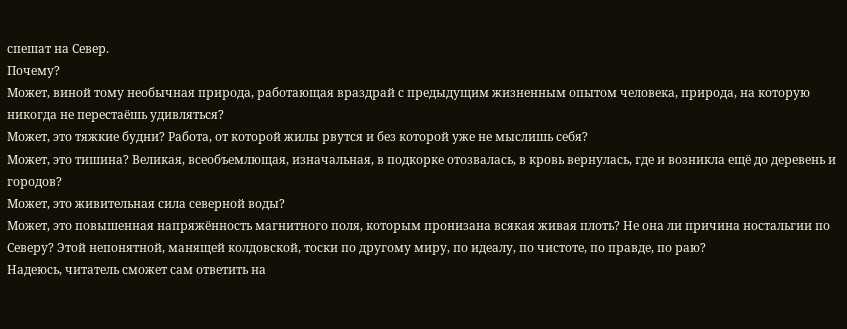спешат на Север.
Почему?
Может, виной тому необычная природа, работающая враздрай с предыдущим жизненным опытом человека, природа, на которую никогда не перестаёшь удивляться?
Может, это тяжкие будни? Работа, от которой жилы рвутся и без которой уже не мыслишь себя?
Может, это тишина? Великая, всеобъемлющая, изначальная, в подкорке отозвалась, в кровь вернулась, где и возникла ещё до деревень и городов?
Может, это живительная сила северной воды?
Может, это повышенная напряжённость магнитного поля, которым пронизана всякая живая плоть? Не она ли причина ностальгии по Северу? Этой непонятной, манящей колдовской, тоски по другому миру, по идеалу, по чистоте, по правде, по раю?
Надеюсь, читатель сможет сам ответить на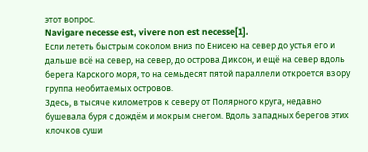этот вопрос.
Navigare necesse est, vivere non est necesse[1].
Если лететь быстрым соколом вниз по Енисею на север до устья его и дальше всё на север, на север, до острова Диксон, и ещё на север вдоль берега Карского моря, то на семьдесят пятой параллели откроется взору группа необитаемых островов.
Здесь, в тысяче километров к северу от Полярного круга, недавно бушевала буря с дождём и мокрым снегом. Вдоль западных берегов этих клочков суши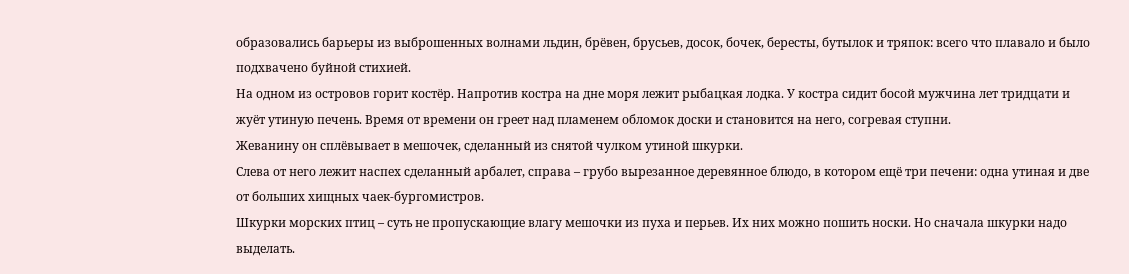образовались барьеры из выброшенных волнами льдин, брёвен, брусьев, досок, бочек, бересты, бутылок и тряпок: всего что плавало и было подхвачено буйной стихией.
На одном из островов горит костёр. Напротив костра на дне моря лежит рыбацкая лодка. У костра сидит босой мужчина лет тридцати и жуёт утиную печень. Время от времени он греет над пламенем обломок доски и становится на него, согревая ступни.
Жеванину он сплёвывает в мешочек, сделанный из снятой чулком утиной шкурки.
Слева от него лежит наспех сделанный арбалет, справа – грубо вырезанное деревянное блюдо, в котором ещё три печени: одна утиная и две от больших хищных чаек-бургомистров.
Шкурки морских птиц – суть не пропускающие влагу мешочки из пуха и перьев. Их них можно пошить носки. Но сначала шкурки надо выделать.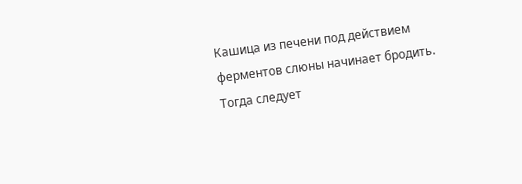Кашица из печени под действием ферментов слюны начинает бродить. Тогда следует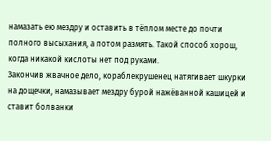намазать ею мездру и оставить в тёплом месте до почти полного высыхания, а потом размять. Такой способ хорош, когда никакой кислоты нет под руками.
Закончив жвачное дело, кораблекрушенец натягивает шкурки на дощечки, намазывает мездру бурой нажёванной кашицей и ставит болванки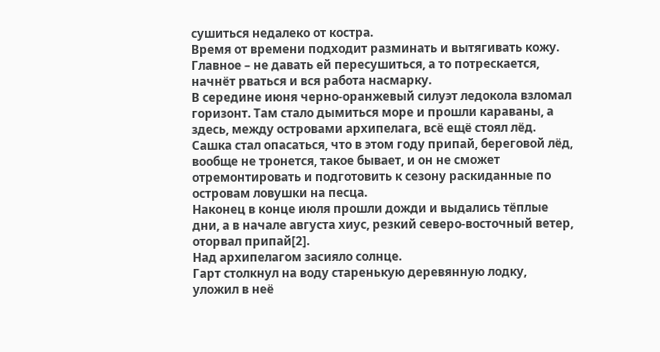сушиться недалеко от костра.
Время от времени подходит разминать и вытягивать кожу. Главное – не давать ей пересушиться, а то потрескается, начнёт рваться и вся работа насмарку.
В середине июня черно-оранжевый силуэт ледокола взломал горизонт. Там стало дымиться море и прошли караваны, а здесь, между островами архипелага, всё ещё стоял лёд.
Сашка стал опасаться, что в этом году припай, береговой лёд, вообще не тронется, такое бывает, и он не сможет отремонтировать и подготовить к сезону раскиданные по островам ловушки на песца.
Наконец в конце июля прошли дожди и выдались тёплые дни, а в начале августа хиус, резкий северо-восточный ветер, оторвал припай[2].
Над архипелагом засияло солнце.
Гарт столкнул на воду старенькую деревянную лодку, уложил в неё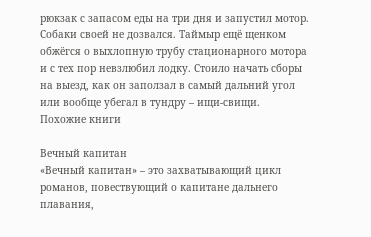рюкзак с запасом еды на три дня и запустил мотор.
Собаки своей не дозвался. Таймыр ещё щенком обжёгся о выхлопную трубу стационарного мотора и с тех пор невзлюбил лодку. Стоило начать сборы на выезд, как он заползал в самый дальний угол или вообще убегал в тундру – ищи-свищи.
Похожие книги

Вечный капитан
«Вечный капитан» – это захватывающий цикл романов, повествующий о капитане дальнего плавания,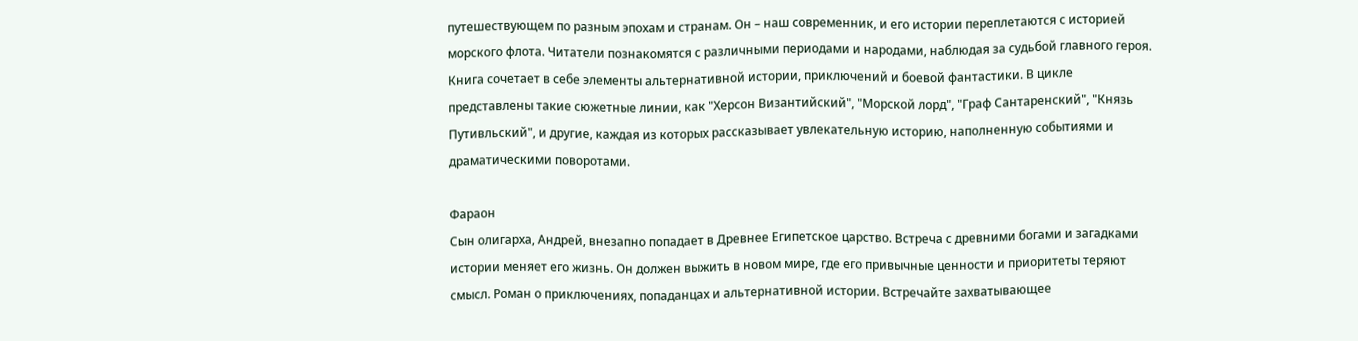путешествующем по разным эпохам и странам. Он – наш современник, и его истории переплетаются с историей морского флота. Читатели познакомятся с различными периодами и народами, наблюдая за судьбой главного героя. Книга сочетает в себе элементы альтернативной истории, приключений и боевой фантастики. В цикле представлены такие сюжетные линии, как "Херсон Византийский", "Морской лорд", "Граф Сантаренский", "Князь Путивльский", и другие, каждая из которых рассказывает увлекательную историю, наполненную событиями и драматическими поворотами.

Фараон
Сын олигарха, Андрей, внезапно попадает в Древнее Египетское царство. Встреча с древними богами и загадками истории меняет его жизнь. Он должен выжить в новом мире, где его привычные ценности и приоритеты теряют смысл. Роман о приключениях, попаданцах и альтернативной истории. Встречайте захватывающее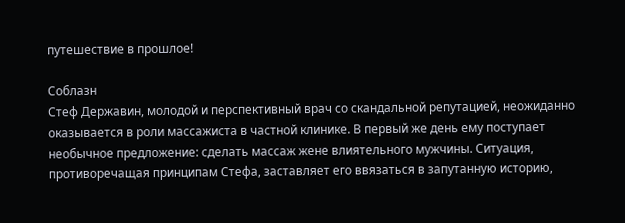путешествие в прошлое!

Соблазн
Стеф Державин, молодой и перспективный врач со скандальной репутацией, неожиданно оказывается в роли массажиста в частной клинике. В первый же день ему поступает необычное предложение: сделать массаж жене влиятельного мужчины. Ситуация, противоречащая принципам Стефа, заставляет его ввязаться в запутанную историю,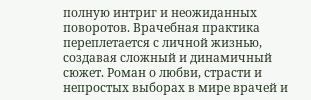полную интриг и неожиданных поворотов. Врачебная практика переплетается с личной жизнью, создавая сложный и динамичный сюжет. Роман о любви, страсти и непростых выборах в мире врачей и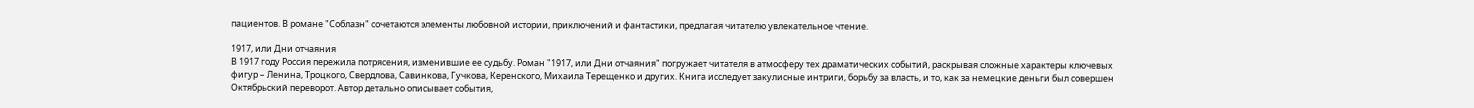пациентов. В романе "Соблазн" сочетаются элементы любовной истории, приключений и фантастики, предлагая читателю увлекательное чтение.

1917, или Дни отчаяния
В 1917 году Россия пережила потрясения, изменившие ее судьбу. Роман "1917, или Дни отчаяния" погружает читателя в атмосферу тех драматических событий, раскрывая сложные характеры ключевых фигур – Ленина, Троцкого, Свердлова, Савинкова, Гучкова, Керенского, Михаила Терещенко и других. Книга исследует закулисные интриги, борьбу за власть, и то, как за немецкие деньги был совершен Октябрьский переворот. Автор детально описывает события,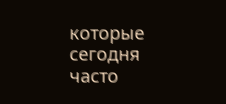которые сегодня часто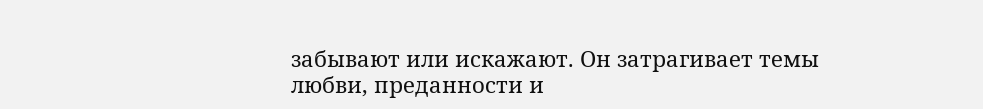забывают или искажают. Он затрагивает темы любви, преданности и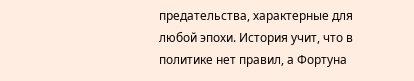предательства, характерные для любой эпохи. История учит, что в политике нет правил, а Фортуна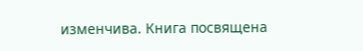изменчива. Книга посвящена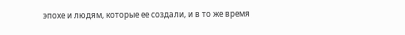эпохе и людям, которые ее создали, и в то же время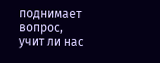поднимает вопрос, учит ли нас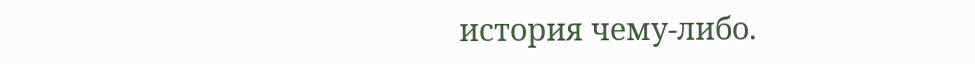история чему-либо.